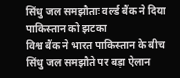सिंधु जल समझौताः वर्ल्ड बैंक ने दिया पाकिस्तान को झटका
विश्व बैंक ने भारत पाकिस्तान के बीच सिंधु जल समझौते पर बड़ा ऐलान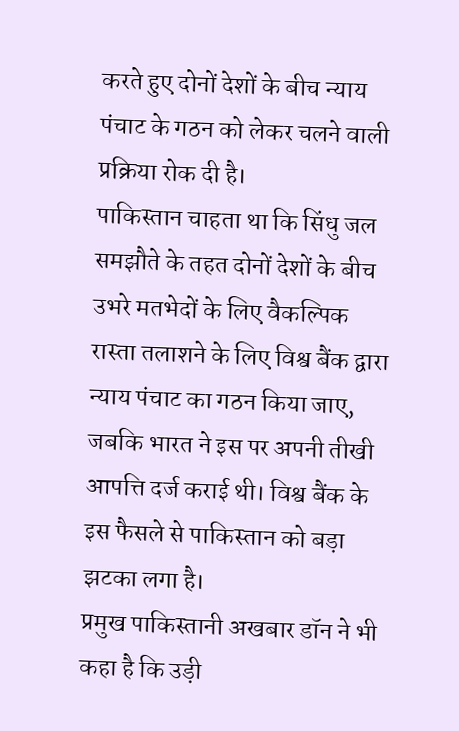करते हुए दोनों देशों के बीच न्याय पंचाट के गठन को लेकर चलने वाली प्रक्रिया रोक दी है।
पाकिस्तान चाहता था कि सिंधु जल समझौते के तहत दोनों देशों के बीच उभरे मतभेदों के लिए वैकल्पिक रास्ता तलाशने के लिए विश्व बैंक द्वारा न्याय पंचाट का गठन किया जाए, जबकि भारत ने इस पर अपनी तीखी आपत्ति दर्ज कराई थी। विश्व बैंक के इस फैसले से पाकिस्तान को बड़ा झटका लगा है।
प्रमुख पाकिस्तानी अखबार डॉन ने भी कहा है कि उड़ी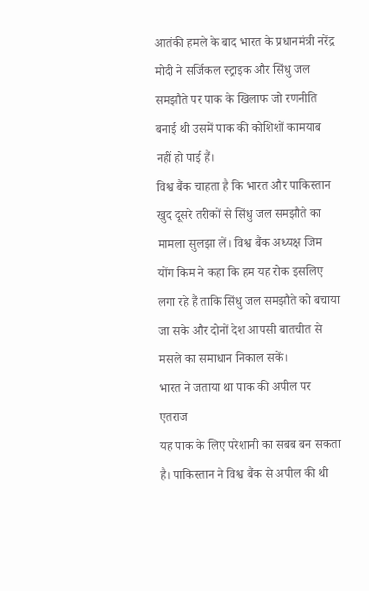आतंकी हमले के बाद भारत के प्रधानमंत्री नरेंद्र मोदी ने सर्जिकल स्ट्राइक और सिंधु जल समझौते पर पाक के खिलाफ जो रणनीति बनाई थी उसमें पाक की कोशिशों कामयाब नहीं हो पाई हैं।
विश्व बैंक चाहता है कि भारत और पाकिस्तान खुद दूसरे तरीकों से सिंधु जल समझौते का मामला सुलझा लें। विश्व बैंक अध्यक्ष जिम योंग किम ने कहा कि हम यह रोक इसलिए लगा रहे हैं ताकि सिंधु जल समझौते को बचाया जा सके और दोनों देश आपसी बातचीत से मसले का समाधान निकाल सकें।
भारत ने जताया था पाक की अपील पर एतराज
यह पाक के लिए परेशानी का सबब बन सकता है। पाकिस्तान ने विश्व बैंक से अपील की थी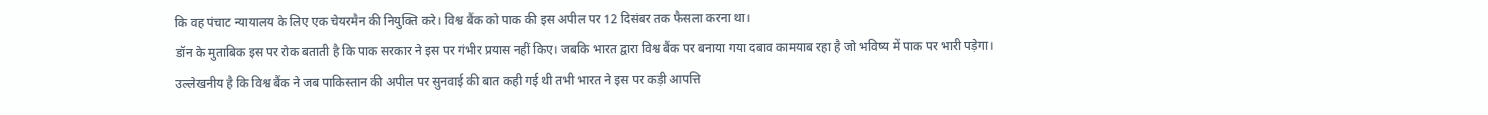कि वह पंचाट न्यायालय के लिए एक चेयरमैन की नियुक्ति करे। विश्व बैंक को पाक की इस अपील पर 12 दिसंबर तक फैसला करना था।
डॉन के मुताबिक इस पर रोक बताती है कि पाक सरकार ने इस पर गंभीर प्रयास नहीं किए। जबकि भारत द्वारा विश्व बैंक पर बनाया गया दबाव कामयाब रहा है जो भविष्य में पाक पर भारी पड़ेगा।
उल्लेखनीय है कि विश्व बैंक ने जब पाकिस्तान की अपील पर सुनवाई की बात कही गई थी तभी भारत ने इस पर कड़ी आपत्ति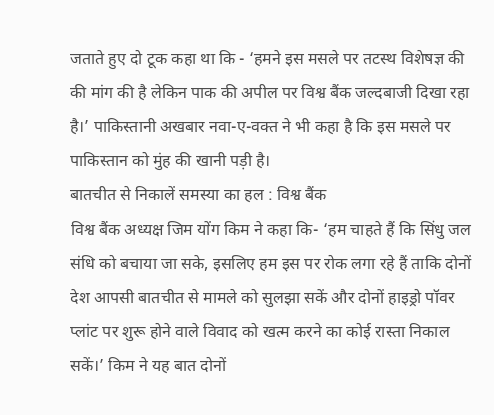जताते हुए दो टूक कहा था कि - ‘हमने इस मसले पर तटस्थ विशेषज्ञ की की मांग की है लेकिन पाक की अपील पर विश्व बैंक जल्दबाजी दिखा रहा है।’ पाकिस्तानी अखबार नवा-ए-वक्त ने भी कहा है कि इस मसले पर पाकिस्तान को मुंह की खानी पड़ी है।
बातचीत से निकालें समस्या का हल : विश्व बैंक
विश्व बैंक अध्यक्ष जिम योंग किम ने कहा कि- ‘हम चाहते हैं कि सिंधु जल संधि को बचाया जा सके, इसलिए हम इस पर रोक लगा रहे हैं ताकि दोनों देश आपसी बातचीत से मामले को सुलझा सकें और दोनों हाइड्रो पॉवर प्लांट पर शुरू होने वाले विवाद को खत्म करने का कोई रास्ता निकाल सकें।’ किम ने यह बात दोनों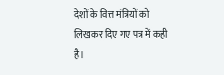देशों के वित्त मंत्रियों को लिखकर दिए गए पत्र में कही है।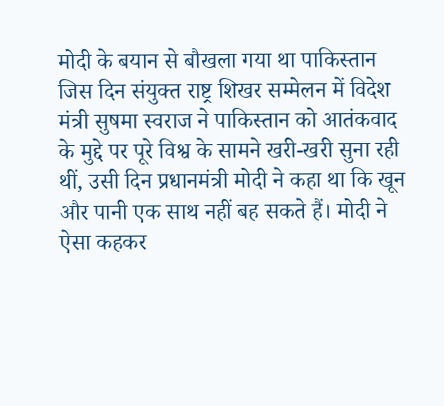मोदी के बयान से बौखला गया था पाकिस्तान
जिस दिन संयुक्त राष्ट्र शिखर सम्मेलन में विदेश मंत्री सुषमा स्वराज ने पाकिस्तान को आतंकवाद के मुद्दे पर पूरे विश्व के सामने खरी-खरी सुना रही थीं, उसी दिन प्रधानमंत्री मोदी ने कहा था कि खून और पानी एक साथ नहीं बह सकते हैं। मोदी ने ऐसा कहकर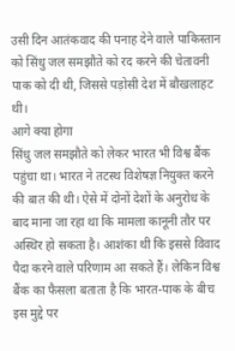उसी दिन आतंकवाद की पनाह देने वाले पाकिस्तान को सिंधु जल समझौते को रद करने की चेतावनी पाक को दी थी, जिससे पड़ोसी देश में बौखलाहट थी।
आगे क्या होगा
सिंधु जल समझौते को लेकर भारत भी विश्व बैंक पहुंचा था। भारत ने तटस्थ विशेषज्ञ नियुक्त करने की बात की थी। ऐसे में दोनों देशों के अनुरोध के बाद माना जा रहा था कि मामला कानूनी तौर पर अस्थिर हो सकता है। आशंका थी कि इससे विवाद पैदा करने वाले परिणाम आ सकते हैं। लेकिन विश्व बैंक का फैसला बताता है कि भारत-पाक के बीच इस मुद्दे पर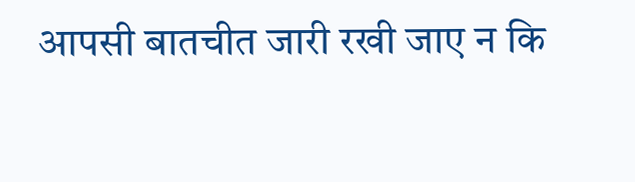आपसी बातचीत जारी रखी जाए न कि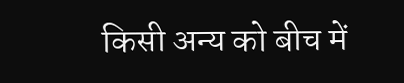किसी अन्य को बीच में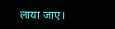लाया जाए।